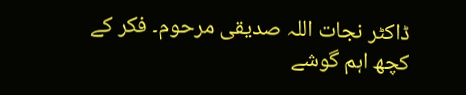ڈاکٹر نجات اللہ صدیقی مرحوم۔ فکر کے کچھ اہم گوشے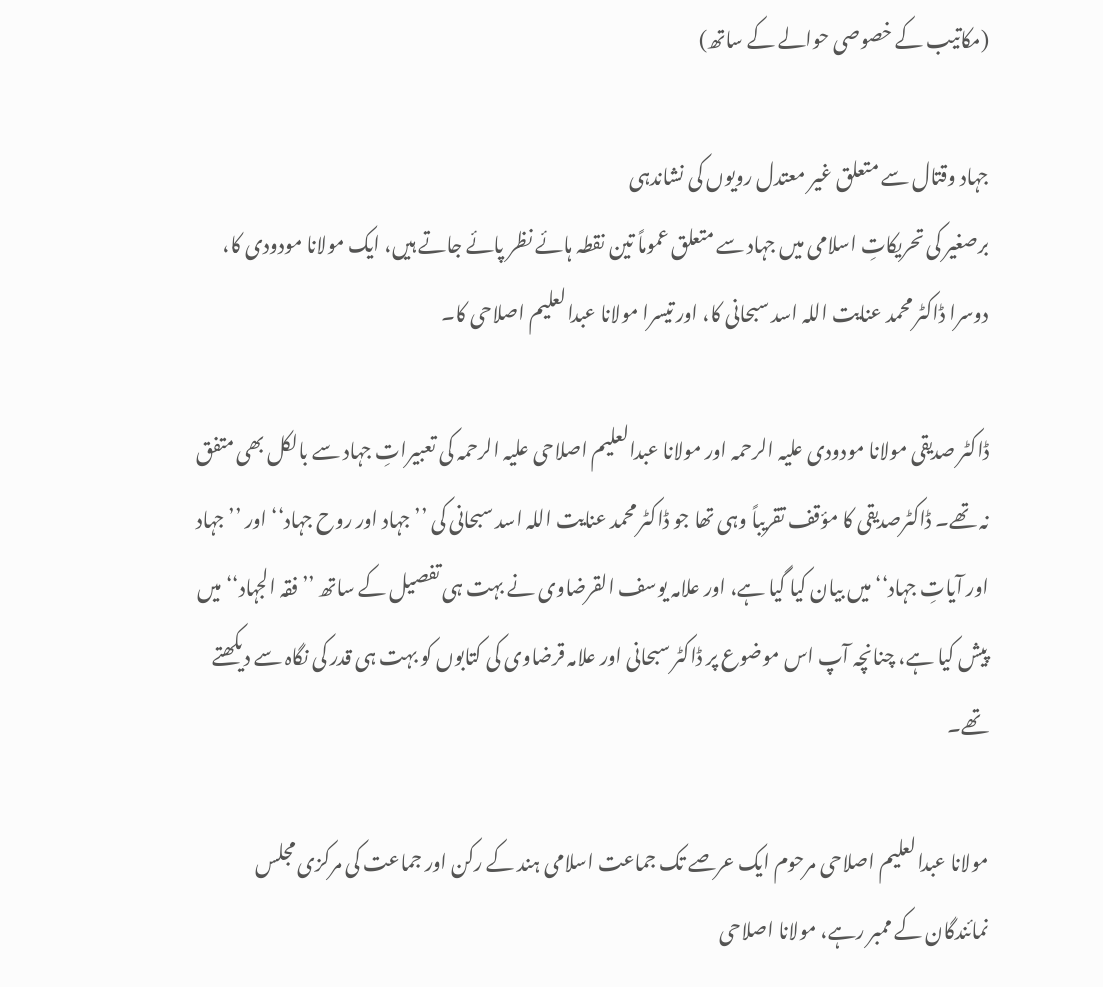(مکاتیب کے خصوصی حوالے کے ساتھ)

جہاد وقتال سے متعلق غیر معتدل رویوں کی نشاندہی
برصغیر کی تحریکاتِ اسلامی میں جہاد سے متعلق عموماً تین نقطہ ہائے نظر پائے جاتے ہیں، ایک مولانا مودودی کا، دوسرا ڈاکٹر محمد عنایت اللہ اسد سبحانی کا، اور تیسرا مولانا عبدالعلیم اصلاحی کا۔

ڈاکٹر صدیقی مولانا مودودی علیہ الرحمہ اور مولانا عبدالعلیم اصلاحی علیہ الرحمہ کی تعبیراتِ جہاد سے بالکل بھی متفق نہ تھے۔ ڈاکٹرصدیقی کا مؤقف تقریباً وہی تھا جو ڈاکٹر محمد عنایت اللہ اسد سبحانی کی ’’جہاد اور روح جہاد‘‘ اور ’’جہاد اور آیاتِ جہاد‘‘ میں بیان کیا گیا ہے، اور علامہ یوسف القرضاوی نے بہت ہی تفصیل کے ساتھ ’’فقہ الجہاد‘‘ میں پیش کیا ہے، چنانچہ آپ اس موضوع پر ڈاکٹر سبحانی اور علامہ قرضاوی کی کتابوں کو بہت ہی قدر کی نگاہ سے دیکھتے تھے۔

مولانا عبدالعلیم اصلاحی مرحوم ایک عرصے تک جماعت اسلامی ہند کے رکن اور جماعت کی مرکزی مجلس نمائندگان کے ممبر رہے، مولانا اصلاحی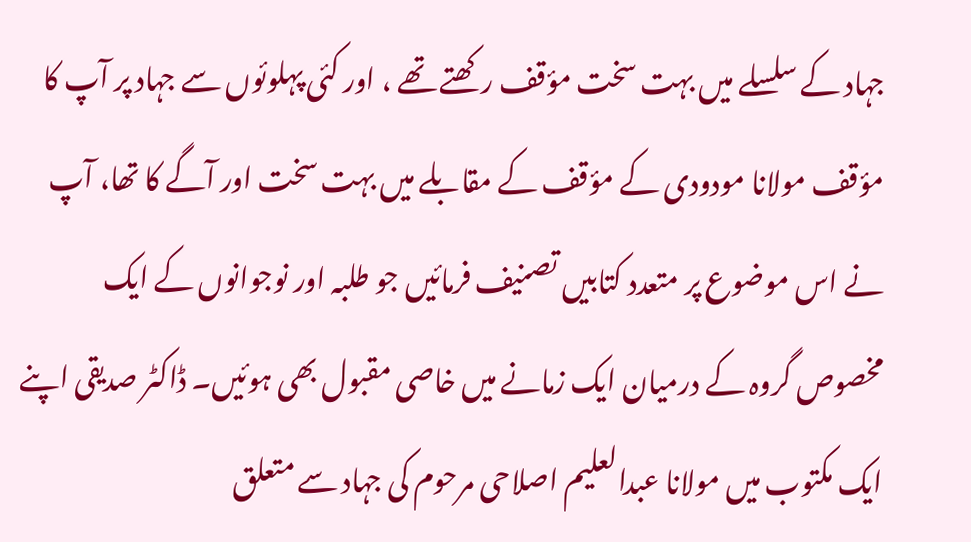جہاد کے سلسلے میں بہت سخت مؤقف رکھتے تھے ، اور کئی پہلوئوں سے جہاد پر آپ کا مؤقف مولانا مودودی کے مؤقف کے مقابلے میں بہت سخت اور آگے کا تھا، آپ نے اس موضوع پر متعدد کتابیں تصنیف فرمائیں جو طلبہ اور نوجوانوں کے ایک مخصوص گروہ کے درمیان ایک زمانے میں خاصی مقبول بھی ہوئیں۔ ڈاکٹر صدیقی اپنے ایک مکتوب میں مولانا عبدالعلیم اصلاحی مرحوم کی جہاد سے متعلق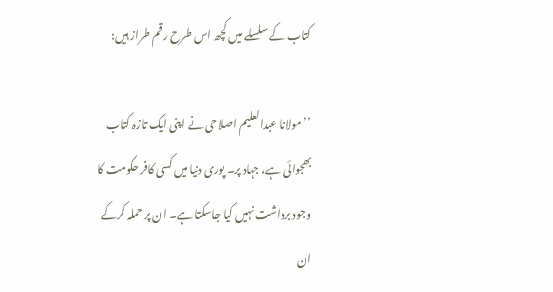کتاب کے سلسلے میں کچھ اس طرح رقم طراز ہیں:

’’مولانا عبدالعلیم اصلاحی نے اپنی ایک تازہ کتاب بھجوائی ہے، جہاد پر۔ پوری دنیا میں کسی کافر حکومت کا وجود برداشت نہیں کیا جاسکتا ہے۔ ان پر حملہ کرکے ان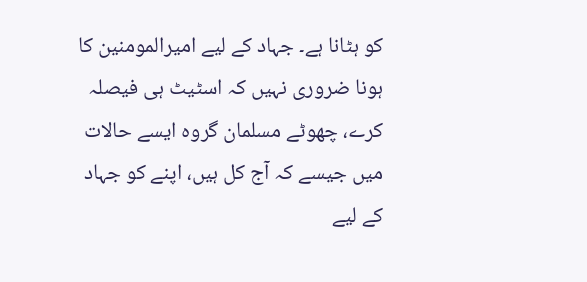کو ہٹانا ہے۔ جہاد کے لیے امیرالمومنین کا ہونا ضروری نہیں کہ اسٹیٹ ہی فیصلہ کرے، چھوٹے مسلمان گروہ ایسے حالات میں جیسے کہ آج کل ہیں، اپنے کو جہاد کے لیے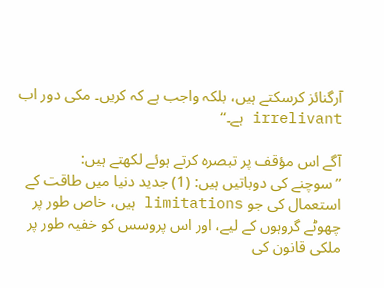آرگنائز کرسکتے ہیں، بلکہ واجب ہے کہ کریں۔ مکی دور اب irrelivant ہے۔‘‘

آگے اس مؤقف پر تبصرہ کرتے ہوئے لکھتے ہیں:
’’سوچنے کی دوباتیں ہیں: (1) جدید دنیا میں طاقت کے استعمال کی جو limitations ہیں، خاص طور پر چھوٹے گروہوں کے لیے، اور اس پروسس کو خفیہ طور پر ملکی قانون کی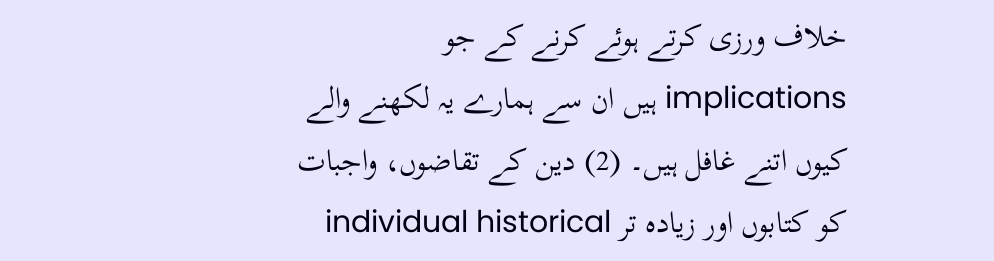خلاف ورزی کرتے ہوئے کرنے کے جو implications ہیں ان سے ہمارے یہ لکھنے والے کیوں اتنے غافل ہیں۔ (2) دین کے تقاضوں، واجبات کو کتابوں اور زیادہ تر individual historical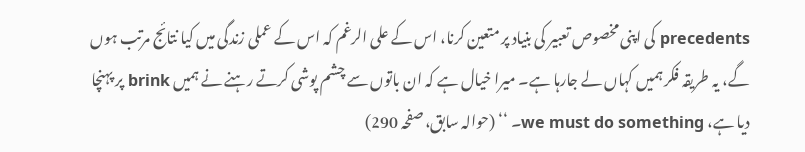precedents کی اپنی مخصوص تعبیر کی بنیاد پر متعین کرنا، اس کے علی الرغم کہ اس کے عملی زندگی میں کیا نتائج مرتب ہوں گے، یہ طریقہ فکر ہمیں کہاں لے جارہا ہے۔ میرا خیال ہے کہ ان باتوں سے چشم پوشی کرتے رہنے نے ہمیں brink پر پہنچا دیا ہے، we must do something۔ ‘‘ (حوالہ سابق، صفحہ 290)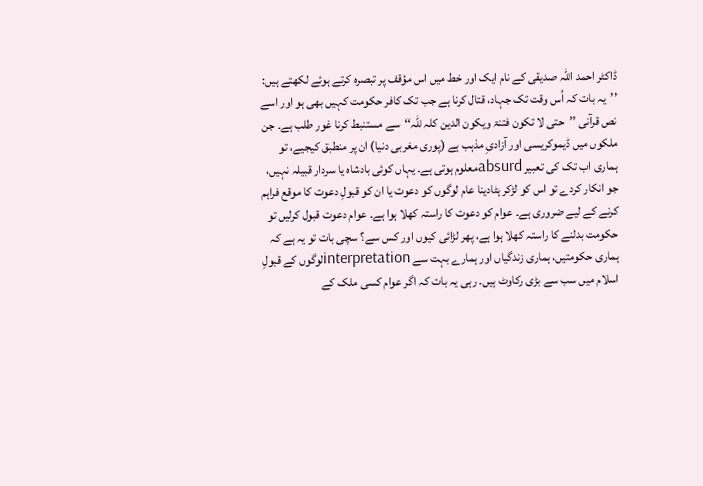ڈاکٹر احمد اللہ صدیقی کے نام ایک اور خط میں اس مؤقف پر تبصرہ کرتے ہوئے لکھتے ہیں:
’’یہ بات کہ اُس وقت تک جہاد، قتال کرنا ہے جب تک کافر حکومت کہیں بھی ہو اور اسے نص قرآنی ’’حتی لا تکون فتنۃ ویکون الدین کلہ للّٰہ‘‘سے مستنبط کرنا غور طلب ہے۔ جن ملکوں میں ڈیموکریسی اور آزادیِ مذہب ہے (پوری مغربی دنیا) ان پر منطبق کیجیے، تو ہماری اب تک کی تعبیر absurdمعلوم ہوتی ہے۔ یہاں کوئی بادشاہ یا سردار قبیلہ نہیں، جو انکار کردے تو اس کو لڑکر ہٹادینا عام لوگوں کو دعوت یا ان کو قبولِ دعوت کا موقع فراہم کرنے کے لیے ضروری ہے۔ عوام کو دعوت کا راستہ کھلا ہوا ہے۔ عوام دعوت قبول کرلیں تو حکومت بدلنے کا راستہ کھلا ہوا ہے، پھر لڑائی کیوں اور کس سے؟ سچی بات تو یہ ہے کہ ہماری حکومتیں، ہماری زندگیاں اور ہمارے بہت سے interpretationلوگوں کے قبولِ اسلام میں سب سے بڑی رکاوٹ ہیں۔ رہی یہ بات کہ اگر عوام کسی ملک کے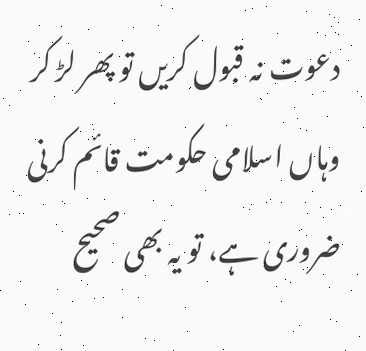دعوت نہ قبول کریں تو پھر لڑ کر وہاں اسلامی حکومت قائم کرنی ضروری ہے، تو یہ بھی صحیح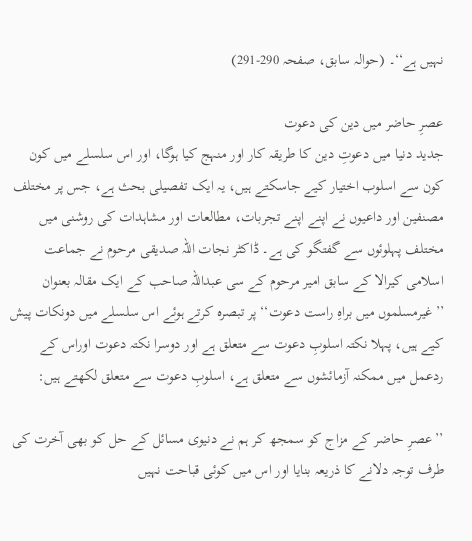نہیں ہے‘‘۔ (حوالہ سابق، صفحہ 290-291)

عصرِ حاضر میں دین کی دعوت
جدید دنیا میں دعوتِ دین کا طریقہ کار اور منہج کیا ہوگا، اور اس سلسلے میں کون کون سے اسلوب اختیار کیے جاسکتے ہیں، یہ ایک تفصیلی بحث ہے، جس پر مختلف مصنفین اور داعیوں نے اپنے اپنے تجربات، مطالعات اور مشاہدات کی روشنی میں مختلف پہلوئوں سے گفتگو کی ہے۔ ڈاکٹر نجات اللہ صدیقی مرحوم نے جماعت اسلامی کیرالا کے سابق امیر مرحوم کے سی عبداللہ صاحب کے ایک مقالہ بعنوان ’’غیرمسلموں میں براہِ راست دعوت‘‘ پر تبصرہ کرتے ہوئے اس سلسلے میں دونکات پیش کیے ہیں، پہلا نکتہ اسلوبِ دعوت سے متعلق ہے اور دوسرا نکتہ دعوت اوراس کے ردعمل میں ممکنہ آزمائشوں سے متعلق ہے، اسلوبِ دعوت سے متعلق لکھتے ہیں:

’’عصرِ حاضر کے مزاج کو سمجھ کر ہم نے دنیوی مسائل کے حل کو بھی آخرت کی طرف توجہ دلانے کا ذریعہ بنایا اور اس میں کوئی قباحت نہیں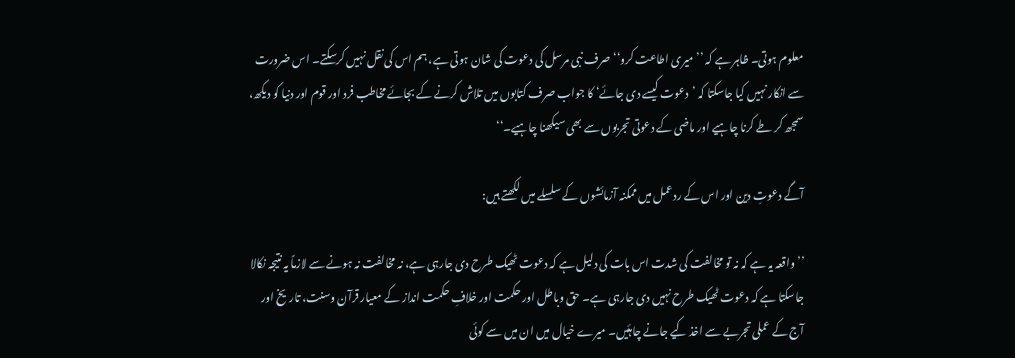معلوم ہوتی۔ ظاہر ہے کہ ’’میری اطاعت کرو‘‘ صرف نبی مرسل کی دعوت کی شان ہوتی ہے، ہم اس کی نقل نہیں کرسکتے۔ اس ضرورت سے انکار نہیں کیا جاسکتا کہ ’دعوت کیسے دی جائے‘ کا جواب صرف کتابوں میں تلاش کرنے کے بجائے مخاطب فرد اور قوم اور دنیا کو دیکھ، سمجھ کر طے کرنا چاہیے اور ماضی کے دعوتی تجربوں سے بھی سیکھنا چاہیے۔‘‘

آگے دعوتِ دین اور اس کے ردعمل میں ممکنہ آزمائشوں کے سلسلے میں لکھتے ہیں:

’’واقعہ یہ ہے کہ نہ تو مخالفت کی شدت اس بات کی دلیل ہے کہ دعوت ٹھیک طرح دی جارہی ہے، نہ مخالفت نہ ہونے سے لازماً یہ نتیجہ نکالا جاسکتا ہے کہ دعوت ٹھیک طرح نہیں دی جارہی ہے۔ حق وباطل اور حکمت اور خلافِ حکمت انداز کے معیار قرآن وسنت، تاریخ اور آج کے عملی تجربے سے اخذ کیے جانے چاہئیں۔ میرے خیال میں ان میں سے کوئی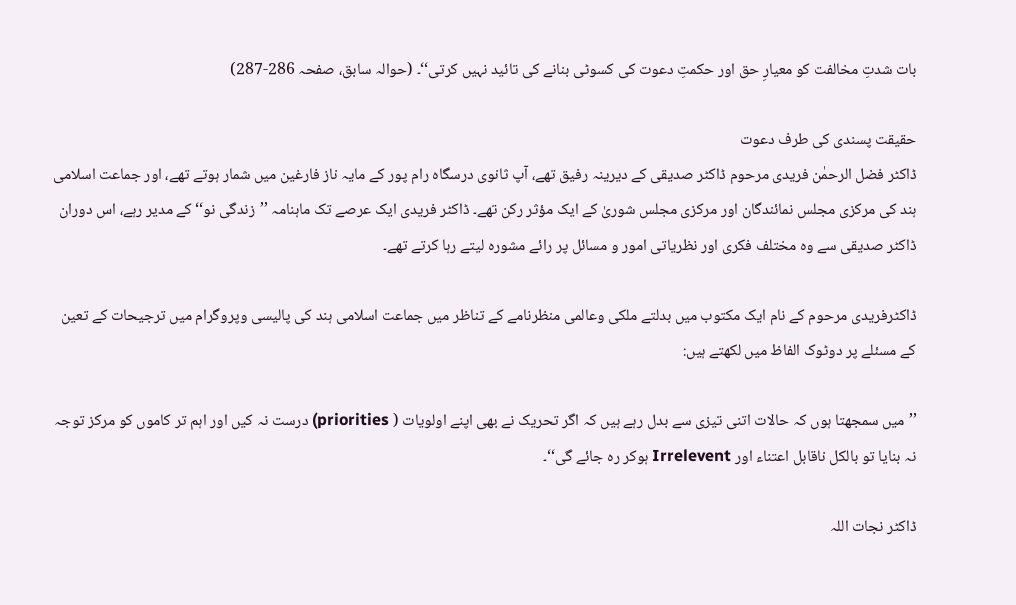بات شدتِ مخالفت کو معیارِ حق اور حکمتِ دعوت کی کسوٹی بنانے کی تائید نہیں کرتی‘‘۔ (حوالہ سابق، صفحہ 286-287)

حقیقت پسندی کی طرف دعوت
ڈاکٹر فضل الرحمٰن فریدی مرحوم ڈاکٹر صدیقی کے دیرینہ رفیق تھے، آپ ثانوی درسگاہ رام پور کے مایہ ناز فارغین میں شمار ہوتے تھے، اور جماعت اسلامی ہند کی مرکزی مجلس نمائندگان اور مرکزی مجلس شوریٰ کے ایک مؤثر رکن تھے۔ ڈاکٹر فریدی ایک عرصے تک ماہنامہ ’’زندگی نو‘‘ کے مدیر رہے، اس دوران ڈاکٹر صدیقی سے وہ مختلف فکری اور نظریاتی امور و مسائل پر رائے مشورہ لیتے رہا کرتے تھے۔

ڈاکٹرفریدی مرحوم کے نام ایک مکتوب میں بدلتے ملکی وعالمی منظرنامے کے تناظر میں جماعت اسلامی ہند کی پالیسی وپروگرام میں ترجیحات کے تعین کے مسئلے پر دوٹوک الفاظ میں لکھتے ہیں:

’’میں سمجھتا ہوں کہ حالات اتنی تیزی سے بدل رہے ہیں کہ اگر تحریک نے بھی اپنے اولویات ( priorities) درست نہ کیں اور اہم تر کاموں کو مرکز توجہ نہ بنایا تو بالکل ناقابل اعتناء اور Irrelevent ہوکر رہ جائے گی‘‘۔

ڈاکٹر نجات اللہ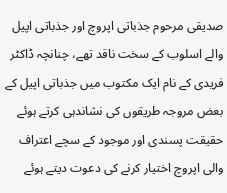صدیقی مرحوم جذباتی اپروچ اور جذباتی اپیل والے اسلوب کے سخت ناقد تھے، چنانچہ ڈاکٹر فریدی کے نام ایک مکتوب میں جذباتی اپیل کے بعض مروجہ طریقوں کی نشاندہی کرتے ہوئے حقیقت پسندی اور موجود کے سچے اعتراف والی اپروچ اختیار کرنے کی دعوت دیتے ہوئے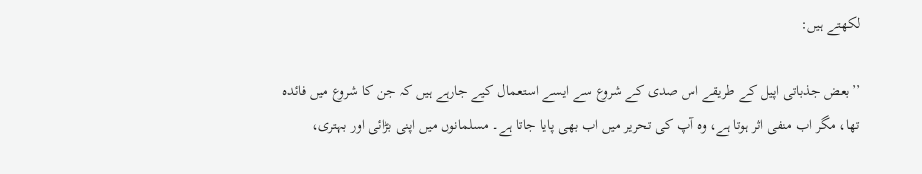لکھتے ہیں:

’’بعض جذباتی اپیل کے طریقے اس صدی کے شروع سے ایسے استعمال کیے جارہے ہیں کہ جن کا شروع میں فائدہ تھا، مگر اب منفی اثر ہوتا ہے، وہ آپ کی تحریر میں اب بھی پایا جاتا ہے۔ مسلمانوں میں اپنی بڑائی اور بہتری،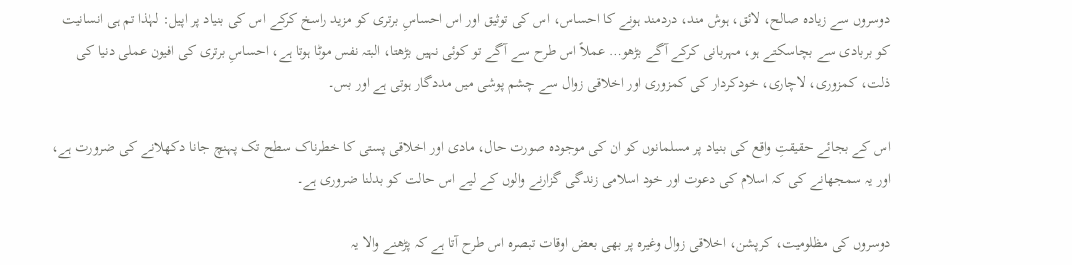دوسروں سے زیادہ صالح، لائق، ہوش مند، دردمند ہونے کا احساس، اس کی توثیق اور اس احساسِ برتری کو مزید راسخ کرکے اس کی بنیاد پر اپیل: لہٰذا تم ہی انسانیت کو بربادی سے بچاسکتے ہو، مہربانی کرکے آگے بڑھو… عملاً اس طرح سے آگے تو کوئی نہیں بڑھتا، البتہ نفس موٹا ہوتا ہے، احساسِ برتری کی افیون عملی دنیا کی ذلت، کمزوری، لاچاری، خودکردار کی کمزوری اور اخلاقی زوال سے چشم پوشی میں مددگار ہوتی ہے اور بس۔

اس کے بجائے حقیقتِ واقع کی بنیاد پر مسلمانوں کو ان کی موجودہ صورت حال، مادی اور اخلاقی پستی کا خطرناک سطح تک پہنچ جانا دکھلانے کی ضرورت ہے، اور یہ سمجھانے کی کہ اسلام کی دعوت اور خود اسلامی زندگی گزارنے والوں کے لیے اس حالت کو بدلنا ضروری ہے۔

دوسروں کی مظلومیت، کرپشن، اخلاقی زوال وغیرہ پر بھی بعض اوقات تبصرہ اس طرح آتا ہے کہ پڑھنے والا یہ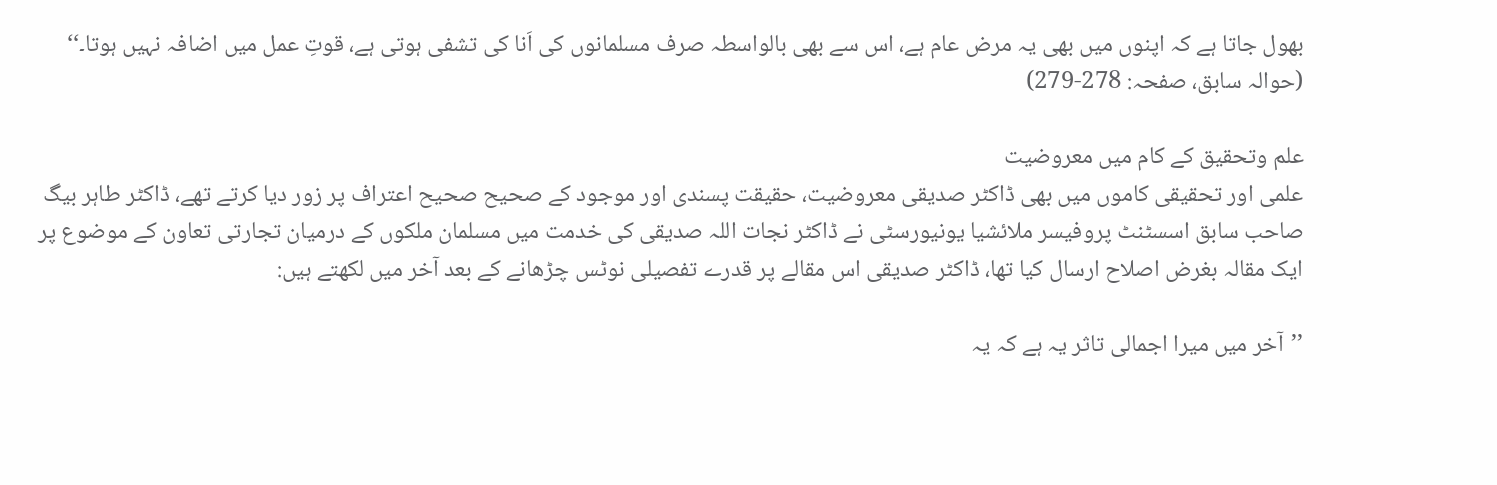بھول جاتا ہے کہ اپنوں میں بھی یہ مرض عام ہے، اس سے بھی بالواسطہ صرف مسلمانوں کی اَنا کی تشفی ہوتی ہے، قوتِ عمل میں اضافہ نہیں ہوتا۔‘‘ (حوالہ سابق، صفحہ: 278-279)

علم وتحقیق کے کام میں معروضیت
علمی اور تحقیقی کاموں میں بھی ڈاکٹر صدیقی معروضیت، حقیقت پسندی اور موجود کے صحیح صحیح اعتراف پر زور دیا کرتے تھے، ڈاکٹر طاہر بیگ صاحب سابق اسسٹنٹ پروفیسر ملائشیا یونیورسٹی نے ڈاکٹر نجات اللہ صدیقی کی خدمت میں مسلمان ملکوں کے درمیان تجارتی تعاون کے موضوع پر ایک مقالہ بغرض اصلاح ارسال کیا تھا، ڈاکٹر صدیقی اس مقالے پر قدرے تفصیلی نوٹس چڑھانے کے بعد آخر میں لکھتے ہیں:

’’آخر میں میرا اجمالی تاثر یہ ہے کہ یہ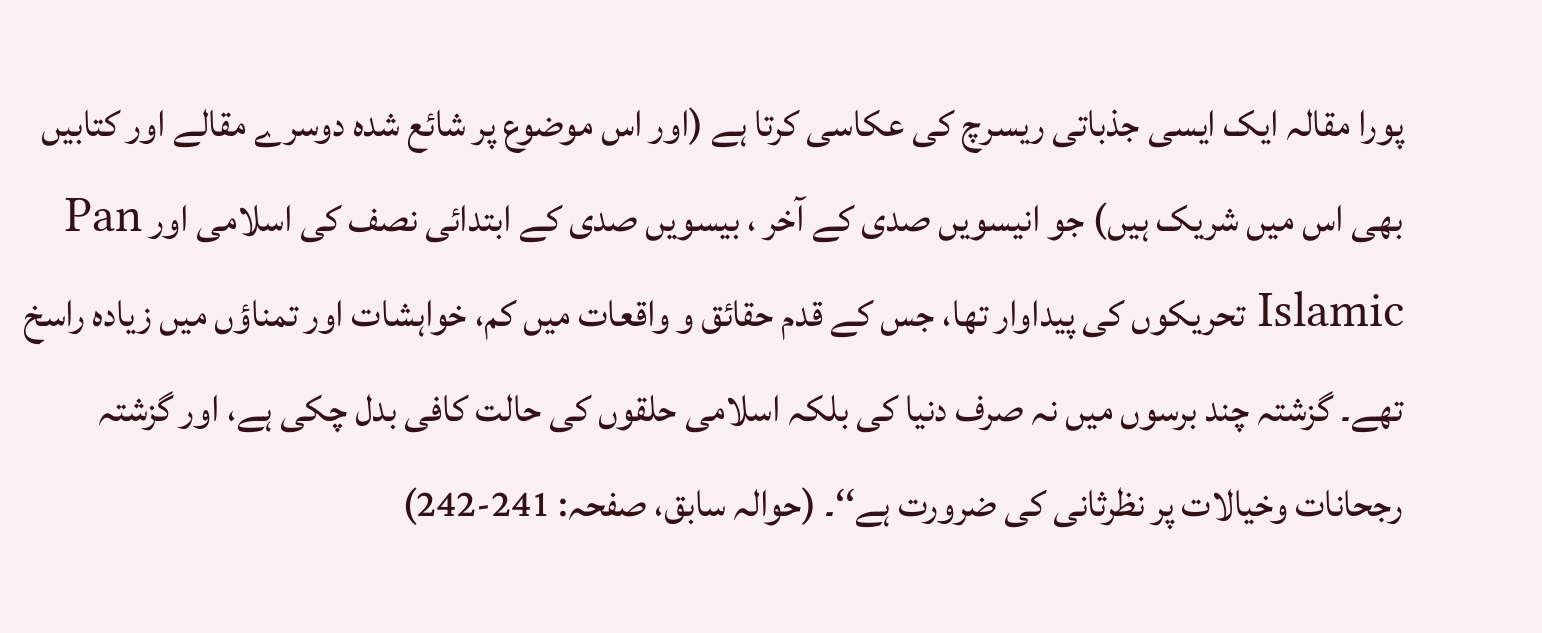پورا مقالہ ایک ایسی جذباتی ریسرچ کی عکاسی کرتا ہے (اور اس موضوع پر شائع شدہ دوسرے مقالے اور کتابیں بھی اس میں شریک ہیں) جو انیسویں صدی کے آخر ، بیسویں صدی کے ابتدائی نصف کی اسلامی اور Pan Islamic تحریکوں کی پیداوار تھا، جس کے قدم حقائق و واقعات میں کم، خواہشات اور تمناؤں میں زیادہ راسخ تھے۔ گزشتہ چند برسوں میں نہ صرف دنیا کی بلکہ اسلامی حلقوں کی حالت کافی بدل چکی ہے، اور گزشتہ رجحانات وخیالات پر نظرثانی کی ضرورت ہے‘‘۔ (حوالہ سابق، صفحہ: 241-242)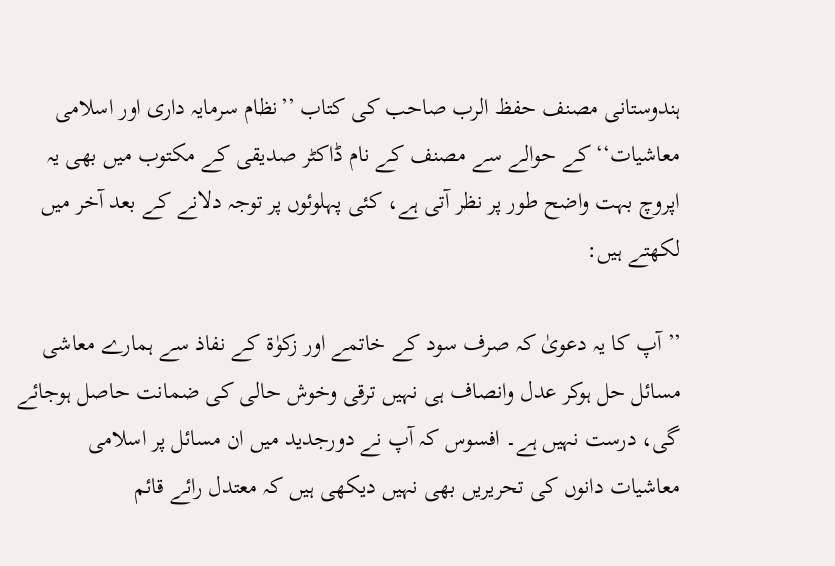ہندوستانی مصنف حفظ الرب صاحب کی کتاب ’’نظام سرمایہ داری اور اسلامی معاشیات‘‘ کے حوالے سے مصنف کے نام ڈاکٹر صدیقی کے مکتوب میں بھی یہ اپروچ بہت واضح طور پر نظر آتی ہے، کئی پہلوئوں پر توجہ دلانے کے بعد آخر میں لکھتے ہیں:

’’آپ کا یہ دعویٰ کہ صرف سود کے خاتمے اور زکوٰۃ کے نفاذ سے ہمارے معاشی مسائل حل ہوکر عدل وانصاف ہی نہیں ترقی وخوش حالی کی ضمانت حاصل ہوجائے گی، درست نہیں ہے۔ افسوس کہ آپ نے دورجدید میں ان مسائل پر اسلامی معاشیات دانوں کی تحریریں بھی نہیں دیکھی ہیں کہ معتدل رائے قائم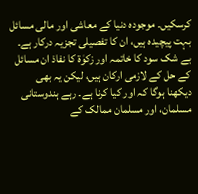کرسکیں۔ موجودہ دنیا کے معاشی اور مالی مسائل بہت پیچیدہ ہیں، ان کا تفصیلی تجزیہ درکار ہے۔ بے شک سود کا خاتمہ اور زکوٰۃ کا نفاذ ان مسائل کے حل کے لازمی ارکان ہیں، لیکن یہ بھی دیکھنا ہوگا کہ اور کیا کرنا ہے۔ رہے ہندوستانی مسلمان، اور مسلمان ممالک کے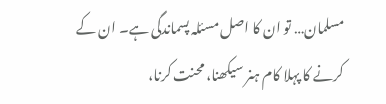مسلمان… تو ان کا اصل مسئلہ پسماندگی ہے۔ ان کے کرنے کا پہلا کام ہنر سیکھنا، محنت کرنا،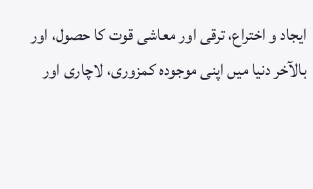ایجاد و اختراع، ترقی اور معاشی قوت کا حصول، اور بالآخر دنیا میں اپنی موجودہ کمزوری، لاچاری اور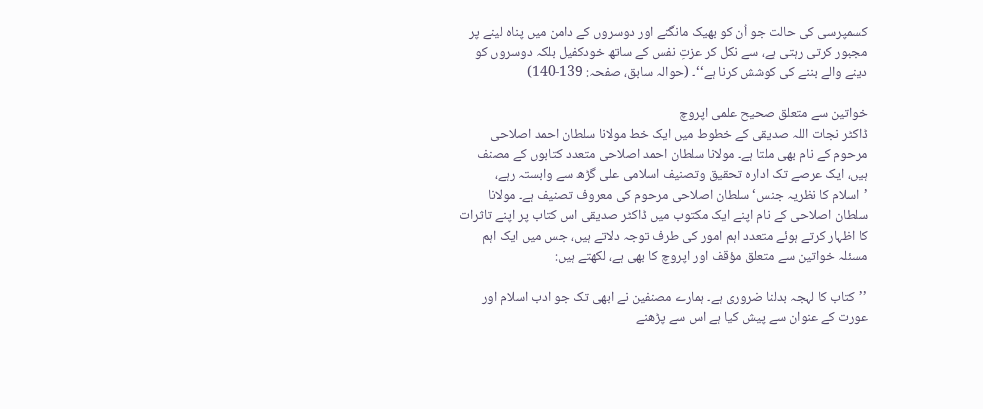کسمپرسی کی حالت جو اُن کو بھیک مانگنے اور دوسروں کے دامن میں پناہ لینے پر مجبور کرتی رہتی ہے، سے نکل کر عزتِ نفس کے ساتھ خودکفیل بلکہ دوسروں کو دینے والے بننے کی کوشش کرنا ہے‘‘۔ (حوالہ سابق، صفحہ: 139-140)

خواتین سے متعلق صحیح علمی اپروچ
ڈاکٹر نجات اللہ صدیقی کے خطوط میں ایک خط مولانا سلطان احمد اصلاحی مرحوم کے نام بھی ملتا ہے۔ مولانا سلطان احمد اصلاحی متعدد کتابوں کے مصنف ہیں، ایک عرصے تک ادارہ تحقیق وتصنیف اسلامی علی گڑھ سے وابستہ رہے، ’اسلام کا نظریہ جنس‘ سلطان اصلاحی مرحوم کی معروف تصنیف ہے۔ مولانا سلطان اصلاحی کے نام اپنے ایک مکتوب میں ڈاکٹر صدیقی اس کتاب پر اپنے تاثرات کا اظہار کرتے ہوئے متعدد اہم امور کی طرف توجہ دلاتے ہیں، جس میں ایک اہم مسئلہ خواتین سے متعلق مؤقف اور اپروچ کا بھی ہے، لکھتے ہیں:

’’کتاب کا لہجہ بدلنا ضروری ہے۔ ہمارے مصنفین نے ابھی تک جو ادب اسلام اور عورت کے عنوان سے پیش کیا ہے اس سے پڑھنے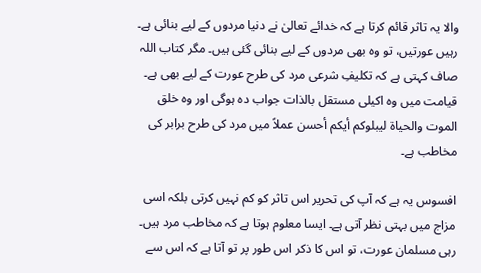والا یہ تاثر قائم کرتا ہے کہ خدائے تعالیٰ نے دنیا مردوں کے لیے بنائی ہے۔ رہیں عورتیں، تو وہ بھی مردوں کے لیے بنائی گئی ہیں۔ مگر کتاب اللہ صاف کہتی ہے کہ تکلیفِ شرعی مرد کی طرح عورت کے لیے بھی ہے۔ قیامت میں وہ اکیلی مستقل بالذات جواب دہ ہوگی اور وہ خلق الموت والحیاۃ لیبلوکم أیکم أحسن عملاً میں مرد کی طرح برابر کی مخاطب ہے۔

افسوس یہ ہے کہ آپ کی تحریر اس تاثر کو کم نہیں کرتی بلکہ اسی مزاج میں بہتی نظر آتی ہے۔ ایسا معلوم ہوتا ہے کہ مخاطب مرد ہیں۔ رہی مسلمان عورت، تو اس کا ذکر اس طور پر تو آتا ہے کہ اس سے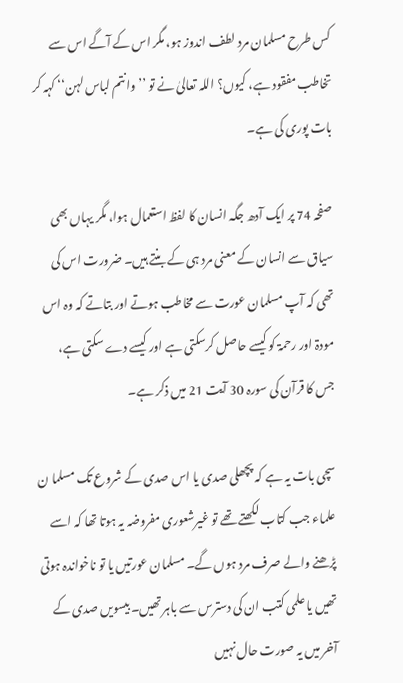کس طرح مسلمان مرد لطف اندوز ہو، مگر اس کے آگے اس سے تخاطب مفقود ہے، کیوں؟ اللہ تعالیٰ نے تو ’’وانتم لباس لہن‘‘ کہہ کر بات پوری کی ہے۔

صفحہ 74 پر ایک آدھ جگہ انسان کا لفظ استعمال ہوا، مگر یہاں بھی سیاق سے انسان کے معنی مرد ہی کے بنتے ہیں۔ ضرورت اس کی تھی کہ آپ مسلمان عورت سے مخاطب ہوتے اور بتاتے کہ وہ اس مودۃ اور رحمۃ کو کیسے حاصل کرسکتی ہے اور کیسے دے سکتی ہے، جس کا قرآن کی سورہ 30 آیت 21 میں ذکر ہے۔

سچی بات یہ ہے کہ پچھلی صدی یا اس صدی کے شروع تک مسلما ن علماء جب کتاب لکھتے تھے تو غیرشعوری مفروضہ یہ ہوتا تھا کہ اسے پڑھنے والے صرف مرد ہوں گے۔ مسلمان عورتیں یا تو ناخواندہ ہوتی تھیں یا علمی کتب ان کی دسترس سے باہر تھیں۔ بیسویں صدی کے آخر میں یہ صورت حال نہیں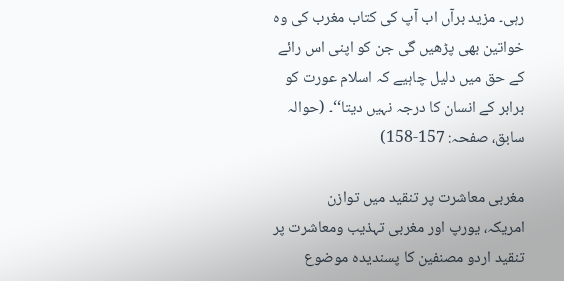رہی۔ مزید برآں اب آپ کی کتاب مغرب کی وہ خواتین بھی پڑھیں گی جن کو اپنی اس رائے کے حق میں دلیل چاہیے کہ اسلام عورت کو برابر کے انسان کا درجہ نہیں دیتا‘‘۔ (حوالہ سابق، صفحہ: 157-158)

مغربی معاشرت پر تنقید میں توازن
امریکہ، یورپ اور مغربی تہذیب ومعاشرت پر تنقید اردو مصنفین کا پسندیدہ موضوع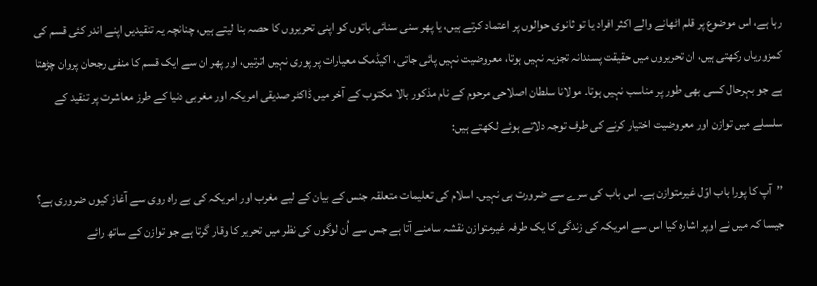رہا ہے، اس موضوع پر قلم اٹھانے والے اکثر افراد یا تو ثانوی حوالوں پر اعتماد کرتے ہیں، یا پھر سنی سنائی باتوں کو اپنی تحریروں کا حصہ بنا لیتے ہیں، چنانچہ یہ تنقیدیں اپنے اندر کئی قسم کی کمزوریاں رکھتی ہیں، ان تحریروں میں حقیقت پسندانہ تجزیہ نہیں ہوتا، معروضیت نہیں پائی جاتی، اکیڈمک معیارات پر پوری نہیں اترتیں، اور پھر ان سے ایک قسم کا منفی رجحان پروان چڑھتا ہے جو بہرحال کسی بھی طور پر مناسب نہیں ہوتا۔ مولانا سلطان اصلاحی مرحوم کے نام مذکور بالا مکتوب کے آخر میں ڈاکٹر صدیقی امریکہ اور مغربی دنیا کے طرز معاشرت پر تنقید کے سلسلے میں توازن اور معروضیت اختیار کرنے کی طرف توجہ دلاتے ہوئے لکھتے ہیں:

’’آپ کا پورا باب اوّل غیرمتوازن ہے۔ اس باب کی سرے سے ضرورت ہی نہیں۔ اسلام کی تعلیمات متعلقہ جنس کے بیان کے لیے مغرب اور امریکہ کی بے راہ روی سے آغاز کیوں ضروری ہے؟ جیسا کہ میں نے اوپر اشارہ کیا اس سے امریکہ کی زندگی کا یک طرفہ غیرمتوازن نقشہ سامنے آتا ہے جس سے اُن لوگوں کی نظر میں تحریر کا وقار گرتا ہے جو توازن کے ساتھ رائے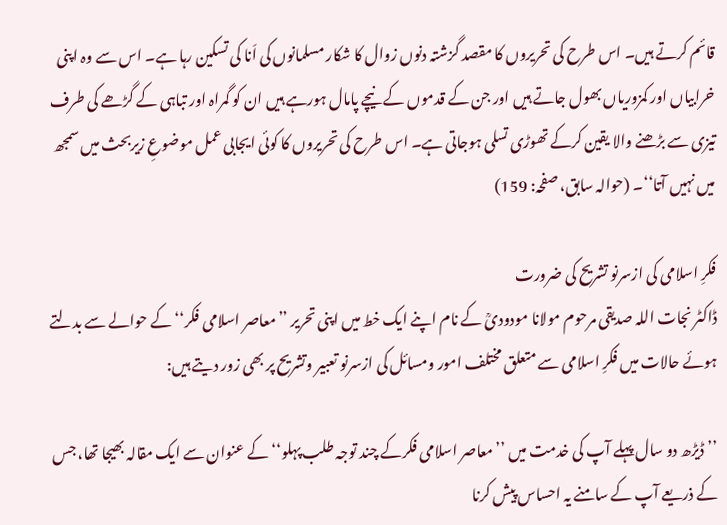قائم کرتے ہیں۔ اس طرح کی تحریروں کا مقصد گزشتہ دنوں زوال کا شکار مسلمانوں کی اَنا کی تسکین رہا ہے۔ اس سے وہ اپنی خرابیاں اور کمزوریاں بھول جاتے ہیں اور جن کے قدموں کے نیچے پامال ہورہے ہیں ان کو گمراہ اور تباہی کے گڑھے کی طرف تیزی سے بڑھنے والا یقین کرکے تھوڑی تسلی ہوجاتی ہے۔ اس طرح کی تحریروں کا کوئی ایجابی عمل موضوعِ زیربحث میں سمجھ میں نہیں آتا‘‘۔ (حوالہ سابق، صفحہ: 159)

فکرِ اسلامی کی ازسرنو تشریح کی ضرورت
ڈاکٹر نجات اللہ صدیقی مرحوم مولانا مودودیؒ کے نام اپنے ایک خط میں اپنی تحریر ’’معاصر اسلامی فکر‘‘ کے حوالے سے بدلتے ہوئے حالات میں فکرِ اسلامی سے متعلق مختلف امور ومسائل کی ازسرنو تعبیر وتشریح پر بھی زور دیتے ہیں:

’’ڈیڑھ دو سال پہلے آپ کی خدمت میں ’’معاصر اسلامی فکرکے چند توجہ طلب پہلو‘‘ کے عنوان سے ایک مقالہ بھیجا تھا، جس کے ذریعے آپ کے سامنے یہ احساس پیش کرنا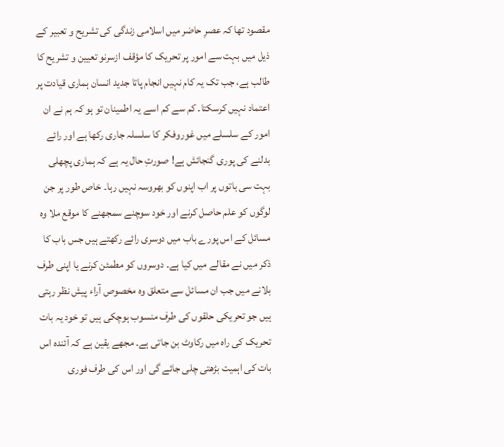مقصود تھا کہ عصرِ حاضر میں اسلامی زندگی کی تشریح و تعبیر کے ذیل میں بہت سے امور پر تحریک کا مؤقف ازسرنو تعیین و تشریح کا طالب ہے، جب تک یہ کام نہیں انجام پاتا جدید انسان ہماری قیادت پر اعتماد نہیں کرسکتا۔ کم سے کم اسے یہ اطمینان تو ہو کہ ہم نے ان امور کے سلسلے میں غوروفکر کا سلسلہ جاری رکھا ہے اور رائے بدلنے کی پوری گنجائش ہے! صورتِ حال یہ ہے کہ ہماری پچھلی بہت سی باتوں پر اب اپنوں کو بھروسہ نہیں رہا۔ خاص طور پر جن لوگوں کو علم حاصل کرنے اور خود سوچنے سمجھنے کا موقع ملا وہ مسائل کے اس پورے باب میں دوسری رائے رکھتے ہیں جس باب کا ذکر میں نے مقالے میں کیا ہے۔ دوسروں کو مطمئن کرنے یا اپنی طرف بلانے میں جب ان مسائل سے متعلق وہ مخصوص آراء پیش نظر رہتی ہیں جو تحریکی حلقوں کی طرف منسوب ہوچکی ہیں تو خود یہ بات تحریک کی راہ میں رکاوٹ بن جاتی ہے۔ مجھے یقین ہے کہ آئندہ اس بات کی اہمیت بڑھتی چلی جائے گی اور اس کی طرف فوری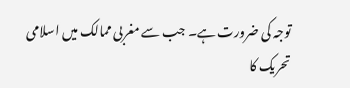توجہ کی ضرورت ہے۔ جب سے مغربی ممالک میں اسلامی تحریک کا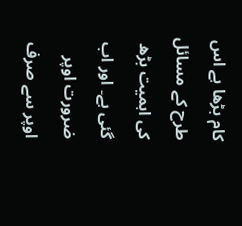کام بڑھا ہے اس طرح کے مسائل کی اہمیت بڑھ گئی ہے۔ اور اب ضرورت اوپر اوپر سے صرف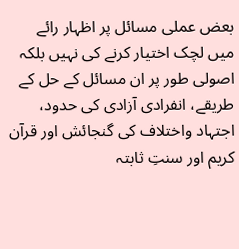بعض عملی مسائل پر اظہار رائے میں لچک اختیار کرنے کی نہیں بلکہ اصولی طور پر ان مسائل کے حل کے طریقے، انفرادی آزادی کی حدود، اجتہاد واختلاف کی گنجائش اور قرآن کریم اور سنتِ ثابتہ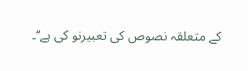کے متعلقہ نصوص کی تعبیرنو کی ہے‘‘۔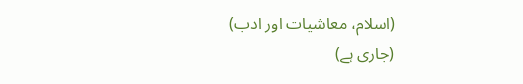(اسلام، معاشیات اور ادب)
(جاری ہے)